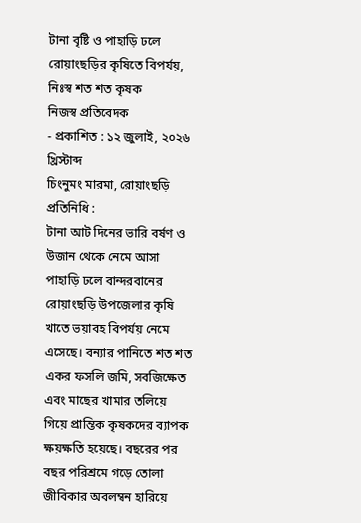টানা বৃষ্টি ও পাহাড়ি ঢলে রোয়াংছড়ির কৃষিতে বিপর্যয়, নিঃস্ব শত শত কৃষক
নিজস্ব প্রতিবেদক
- প্রকাশিত : ১২ জুলাই, ২০২৬ খ্রিস্টাব্দ
চিংনুমং মারমা, রোয়াংছড়ি প্রতিনিধি :
টানা আট দিনের ভারি বর্ষণ ও উজান থেকে নেমে আসা পাহাড়ি ঢলে বান্দরবানের রোয়াংছড়ি উপজেলার কৃষি খাতে ভয়াবহ বিপর্যয় নেমে এসেছে। বন্যার পানিতে শত শত একর ফসলি জমি, সবজিক্ষেত এবং মাছের খামার তলিয়ে গিয়ে প্রান্তিক কৃষকদের ব্যাপক ক্ষয়ক্ষতি হয়েছে। বছরের পর বছর পরিশ্রমে গড়ে তোলা জীবিকার অবলম্বন হারিয়ে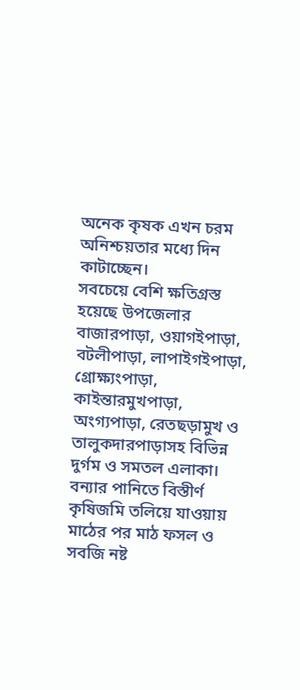অনেক কৃষক এখন চরম অনিশ্চয়তার মধ্যে দিন কাটাচ্ছেন।
সবচেয়ে বেশি ক্ষতিগ্রস্ত হয়েছে উপজেলার বাজারপাড়া, ওয়াগইপাড়া, বটলীপাড়া, লাপাইগইপাড়া, গ্রোক্ষ্যংপাড়া, কাইন্তারমুখপাড়া, অংগ্যপাড়া, রেতছড়ামুখ ও তালুকদারপাড়াসহ বিভিন্ন দুর্গম ও সমতল এলাকা। বন্যার পানিতে বিস্তীর্ণ কৃষিজমি তলিয়ে যাওয়ায় মাঠের পর মাঠ ফসল ও সবজি নষ্ট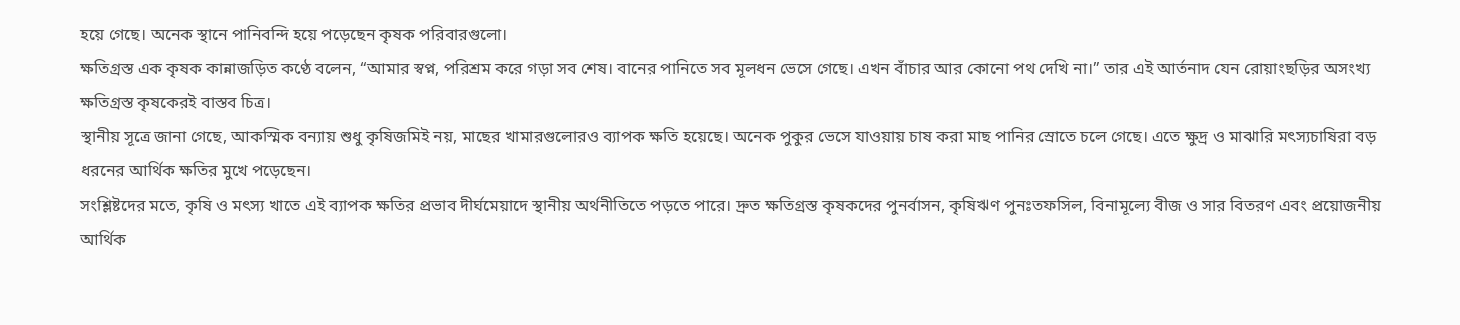হয়ে গেছে। অনেক স্থানে পানিবন্দি হয়ে পড়েছেন কৃষক পরিবারগুলো।
ক্ষতিগ্রস্ত এক কৃষক কান্নাজড়িত কণ্ঠে বলেন, “আমার স্বপ্ন, পরিশ্রম করে গড়া সব শেষ। বানের পানিতে সব মূলধন ভেসে গেছে। এখন বাঁচার আর কোনো পথ দেখি না।” তার এই আর্তনাদ যেন রোয়াংছড়ির অসংখ্য ক্ষতিগ্রস্ত কৃষকেরই বাস্তব চিত্র।
স্থানীয় সূত্রে জানা গেছে, আকস্মিক বন্যায় শুধু কৃষিজমিই নয়, মাছের খামারগুলোরও ব্যাপক ক্ষতি হয়েছে। অনেক পুকুর ভেসে যাওয়ায় চাষ করা মাছ পানির স্রোতে চলে গেছে। এতে ক্ষুদ্র ও মাঝারি মৎস্যচাষিরা বড় ধরনের আর্থিক ক্ষতির মুখে পড়েছেন।
সংশ্লিষ্টদের মতে, কৃষি ও মৎস্য খাতে এই ব্যাপক ক্ষতির প্রভাব দীর্ঘমেয়াদে স্থানীয় অর্থনীতিতে পড়তে পারে। দ্রুত ক্ষতিগ্রস্ত কৃষকদের পুনর্বাসন, কৃষিঋণ পুনঃতফসিল, বিনামূল্যে বীজ ও সার বিতরণ এবং প্রয়োজনীয় আর্থিক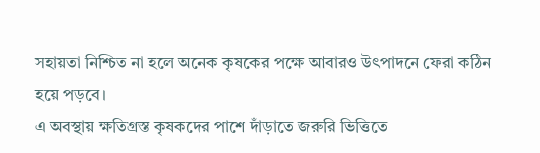সহায়তা নিশ্চিত না হলে অনেক কৃষকের পক্ষে আবারও উৎপাদনে ফেরা কঠিন হয়ে পড়বে।
এ অবস্থায় ক্ষতিগ্রস্ত কৃষকদের পাশে দাঁড়াতে জরুরি ভিত্তিতে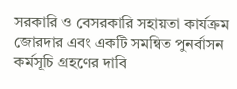সরকারি ও বেসরকারি সহায়তা কার্যক্রম জোরদার এবং একটি সমন্বিত পুনর্বাসন কর্মসূচি গ্রহণের দাবি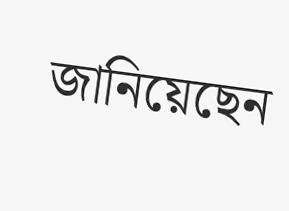জানিয়েছেন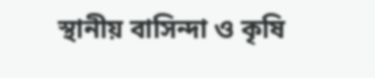স্থানীয় বাসিন্দা ও কৃষি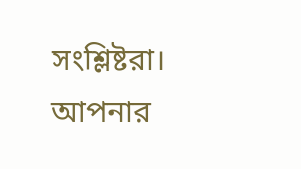সংশ্লিষ্টরা।
আপনার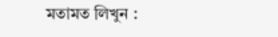মতামত লিখুন :